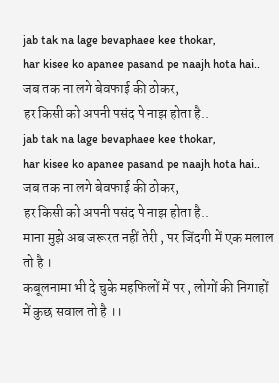jab tak na lage bevaphaee kee thokar,
har kisee ko apanee pasand pe naajh hota hai..
जब तक ना लगे बेवफाई की ठोकर,
हर किसी को अपनी पसंद पे नाझ होता है..
jab tak na lage bevaphaee kee thokar,
har kisee ko apanee pasand pe naajh hota hai..
जब तक ना लगे बेवफाई की ठोकर,
हर किसी को अपनी पसंद पे नाझ होता है..
माना मुझे अब जरूरत नहीं तेरी , पर जिंदगी में एक मलाल तो है ।
कबूलनामा भी दे चुके महफिलों में पर , लोगों की निगाहों में कुछ सवाल तो है ।।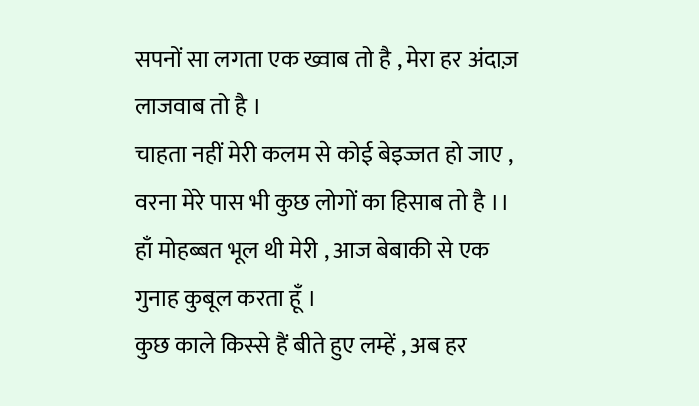सपनों सा लगता एक ख्वाब तो है , मेरा हर अंदाज़ लाजवाब तो है ।
चाहता नहीं मेरी कलम से कोई बेइज्जत हो जाए , वरना मेरे पास भी कुछ लोगों का हिसाब तो है ।।
हाँ मोहब्बत भूल थी मेरी , आज बेबाकी से एक गुनाह कुबूल करता हूँ ।
कुछ काले किस्से हैं बीते हुए लम्हें , अब हर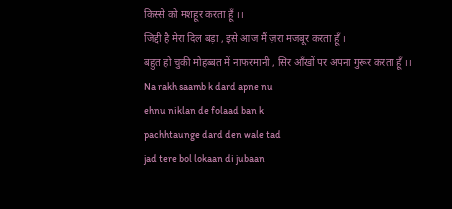किस्से को मशहूर करता हूँ ।।
जिद्दी है मेरा दिल बड़ा , इसे आज मैं ज़रा मजबूर करता हूँ ।
बहुत हो चुकी मोहब्बत में नाफरमानी , सिर आँखों पर अपना गुरूर करता हूँ ।।
Na rakh saamb k dard apne nu
ehnu niklan de folaad ban k
pachhtaunge dard den wale tad
jad tere bol lokaan di jubaan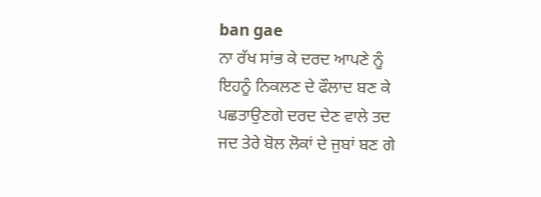ban gae
ਨਾ ਰੱਖ ਸਾਂਭ ਕੇ ਦਰਦ ਆਪਣੇ ਨੂੰ
ਇਹਨੂੰ ਨਿਕਲਣ ਦੇ ਫੌਲਾਦ ਬਣ ਕੇ
ਪਛਤਾਉਣਗੇ ਦਰਦ ਦੇਣ ਵਾਲੇ ਤਦ
ਜਦ ਤੇਰੇ ਬੋਲ ਲੋਕਾਂ ਦੇ ਜੁਬਾਂ ਬਣ ਗੇ